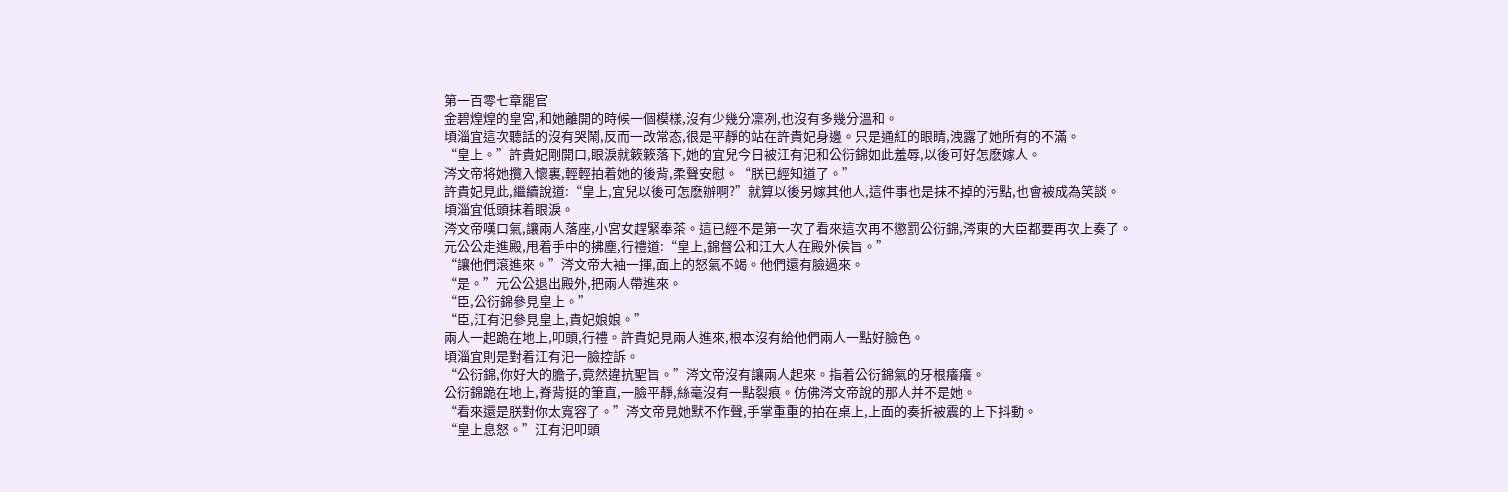第一百零七章罷官
金碧煌煌的皇宮,和她離開的時候一個模樣,沒有少幾分凜冽,也沒有多幾分溫和。
頃淄宜這次聽話的沒有哭鬧,反而一改常态,很是平靜的站在許貴妃身邊。只是通紅的眼睛,洩露了她所有的不滿。
“皇上。”許貴妃剛開口,眼淚就簌簌落下,她的宜兒今日被江有汜和公衍錦如此羞辱,以後可好怎麽嫁人。
涔文帝将她攬入懷裏,輕輕拍着她的後背,柔聲安慰。“朕已經知道了。”
許貴妃見此,繼續說道:“皇上,宜兒以後可怎麽辦啊?”就算以後另嫁其他人,這件事也是抹不掉的污點,也會被成為笑談。
頃淄宜低頭抹着眼淚。
涔文帝嘆口氣,讓兩人落座,小宮女趕緊奉茶。這已經不是第一次了看來這次再不懲罰公衍錦,涔東的大臣都要再次上奏了。
元公公走進殿,甩着手中的拂塵,行禮道:“皇上,錦督公和江大人在殿外侯旨。”
“讓他們滾進來。”涔文帝大袖一揮,面上的怒氣不竭。他們還有臉過來。
“是。”元公公退出殿外,把兩人帶進來。
“臣,公衍錦參見皇上。”
“臣,江有汜參見皇上,貴妃娘娘。”
兩人一起跪在地上,叩頭,行禮。許貴妃見兩人進來,根本沒有給他們兩人一點好臉色。
頃淄宜則是對着江有汜一臉控訴。
“公衍錦,你好大的膽子,竟然違抗聖旨。”涔文帝沒有讓兩人起來。指着公衍錦氣的牙根癢癢。
公衍錦跪在地上,脊背挺的筆直,一臉平靜,絲毫沒有一點裂痕。仿佛涔文帝說的那人并不是她。
“看來還是朕對你太寬容了。”涔文帝見她默不作聲,手掌重重的拍在桌上,上面的奏折被震的上下抖動。
“皇上息怒。”江有汜叩頭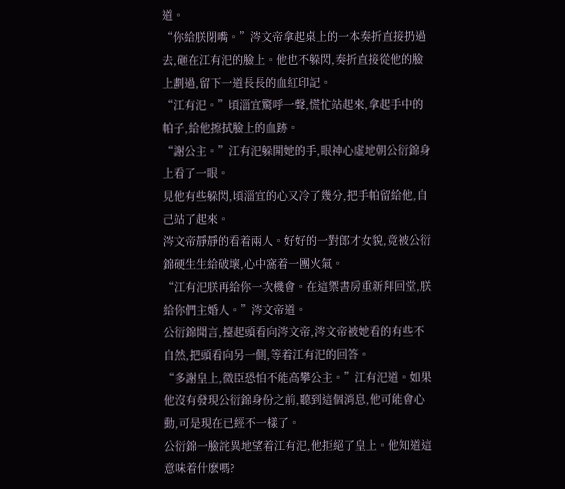道。
“你給朕閉嘴。”涔文帝拿起桌上的一本奏折直接扔過去,砸在江有汜的臉上。他也不躲閃,奏折直接從他的臉上劃過,留下一道長長的血紅印記。
“江有汜。”頃淄宜驚呼一聲,慌忙站起來,拿起手中的帕子,給他擦拭臉上的血跡。
“謝公主。”江有汜躲開她的手,眼神心虛地朝公衍錦身上看了一眼。
見他有些躲閃,頃淄宜的心又冷了幾分,把手帕留給他,自己站了起來。
涔文帝靜靜的看着兩人。好好的一對郎才女貌,竟被公衍錦硬生生給破壞,心中窩着一團火氣。
“江有汜朕再給你一次機會。在這禦書房重新拜回堂,朕給你們主婚人。”涔文帝道。
公衍錦聞言,擡起頭看向涔文帝,涔文帝被她看的有些不自然,把頭看向另一側,等着江有汜的回答。
“多謝皇上,微臣恐怕不能高攀公主。”江有汜道。如果他沒有發現公衍錦身份之前,聽到這個消息,他可能會心動,可是現在已經不一樣了。
公衍錦一臉詫異地望着江有汜,他拒絕了皇上。他知道這意味着什麽嗎?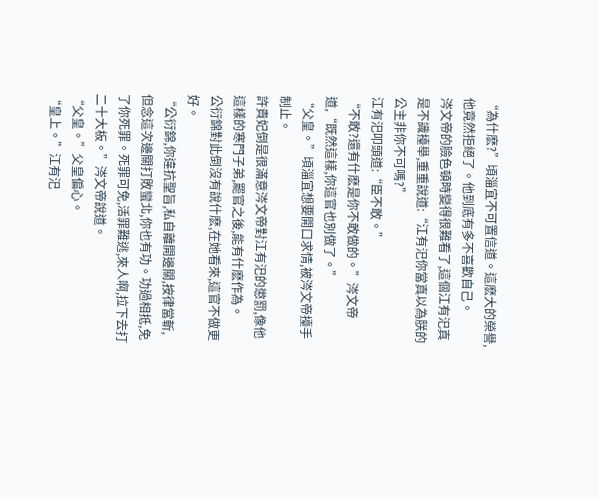“為什麽?”頃淄宜不可置信道。這麽大的榮譽,他竟然拒絕了。他到底有多不喜歡自己。
涔文帝的臉色頓時變得很難看了,這個江有汜真是不識擡舉,重重說道:“江有汜你當真以為朕的公主非你不可嗎?”
江有汜叩頭道:“臣不敢。”
“不敢?還有什麽是你不敢做的。”涔文帝道,“既然這樣,你這官也別做了。”
“父皇。”頃淄宜想要開口求情,被涔文帝擡手制止。
許貴妃倒是很滿意涔文帝對江有汜的懲罰,像他這樣的寒門子弟,罷官之後,能有什麽作為。
公衍錦對此倒沒有說什麽,在她看來,這官不做更好。
“公衍錦,你違抗聖旨,私自離開邊關,按律當斬,但念這次邊關打敗蠻北,你也有功。功過相抵,免了你死罪。死罪可免,活罪難逃,來人啊,拉下去打二十大板。”涔文帝說道。
“父皇。”父皇偏心。
“皇上。”江有汜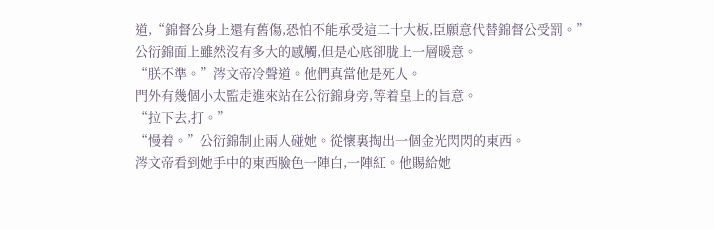道,“錦督公身上還有舊傷,恐怕不能承受這二十大板,臣願意代替錦督公受罰。”
公衍錦面上雖然沒有多大的感觸,但是心底卻胧上一層暖意。
“朕不準。”涔文帝冷聲道。他們真當他是死人。
門外有幾個小太監走進來站在公衍錦身旁,等着皇上的旨意。
“拉下去,打。”
“慢着。”公衍錦制止兩人碰她。從懷裏掏出一個金光閃閃的東西。
涔文帝看到她手中的東西臉色一陣白,一陣紅。他賜給她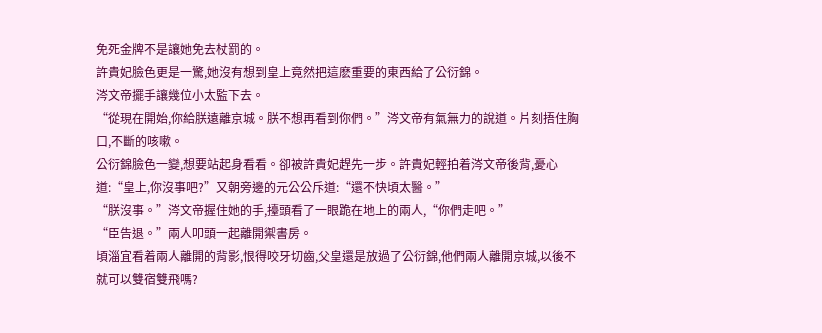免死金牌不是讓她免去杖罰的。
許貴妃臉色更是一驚,她沒有想到皇上竟然把這麽重要的東西給了公衍錦。
涔文帝擺手讓幾位小太監下去。
“從現在開始,你給朕遠離京城。朕不想再看到你們。”涔文帝有氣無力的說道。片刻捂住胸口,不斷的咳嗽。
公衍錦臉色一變,想要站起身看看。卻被許貴妃趕先一步。許貴妃輕拍着涔文帝後背,憂心道:“皇上,你沒事吧?”又朝旁邊的元公公斥道:“還不快頃太醫。”
“朕沒事。”涔文帝握住她的手,擡頭看了一眼跪在地上的兩人,“你們走吧。”
“臣告退。”兩人叩頭一起離開禦書房。
頃淄宜看着兩人離開的背影,恨得咬牙切齒,父皇還是放過了公衍錦,他們兩人離開京城,以後不就可以雙宿雙飛嗎?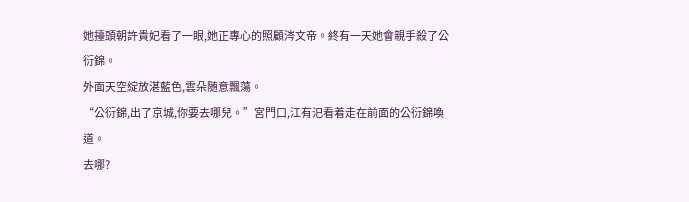她擡頭朝許貴妃看了一眼,她正專心的照顧涔文帝。終有一天她會親手殺了公衍錦。
外面天空綻放湛藍色,雲朵随意飄蕩。
“公衍錦,出了京城,你要去哪兒。”宮門口,江有汜看着走在前面的公衍錦喚道。
去哪?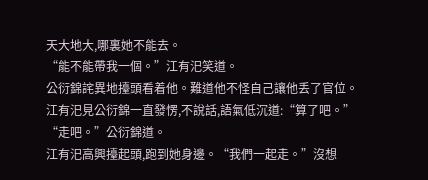天大地大,哪裏她不能去。
“能不能帶我一個。”江有汜笑道。
公衍錦詫異地擡頭看着他。難道他不怪自己讓他丢了官位。
江有汜見公衍錦一直發愣,不說話,語氣低沉道:“算了吧。”
“走吧。”公衍錦道。
江有汜高興擡起頭,跑到她身邊。“我們一起走。”沒想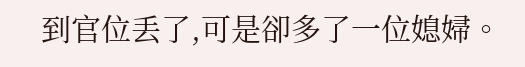到官位丢了,可是卻多了一位媳婦。